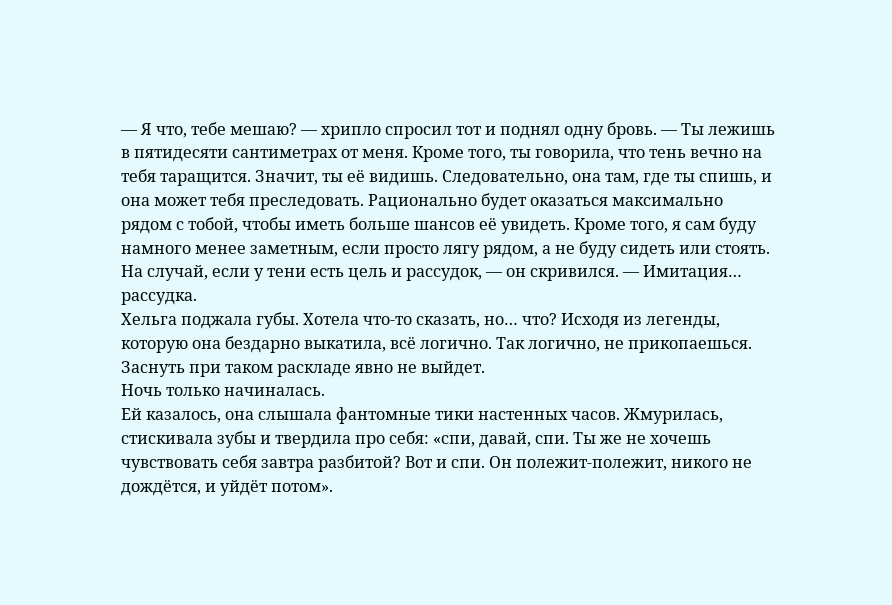— Я что, тебе мешаю? — хрипло спросил тот и поднял одну бровь. — Ты лежишь в пятидесяти сантиметрах от меня. Кроме того, ты говорила, что тень вечно на тебя таращится. Значит, ты её видишь. Следовательно, она там, где ты спишь, и она может тебя преследовать. Рационально будет оказаться максимально рядом с тобой, чтобы иметь больше шансов её увидеть. Кроме того, я сам буду намного менее заметным, если просто лягу рядом, а не буду сидеть или стоять. На случай, если у тени есть цель и рассудок, — он скривился. — Имитация… рассудка.
Хельга поджала губы. Хотела что-то сказать, но… что? Исходя из легенды, которую она бездарно выкатила, всё логично. Так логично, не прикопаешься. Заснуть при таком раскладе явно не выйдет.
Ночь только начиналась.
Ей казалось, она слышала фантомные тики настенных часов. Жмурилась, стискивала зубы и твердила про себя: «спи, давай, спи. Ты же не хочешь чувствовать себя завтра разбитой? Вот и спи. Он полежит-полежит, никого не дождётся, и уйдёт потом».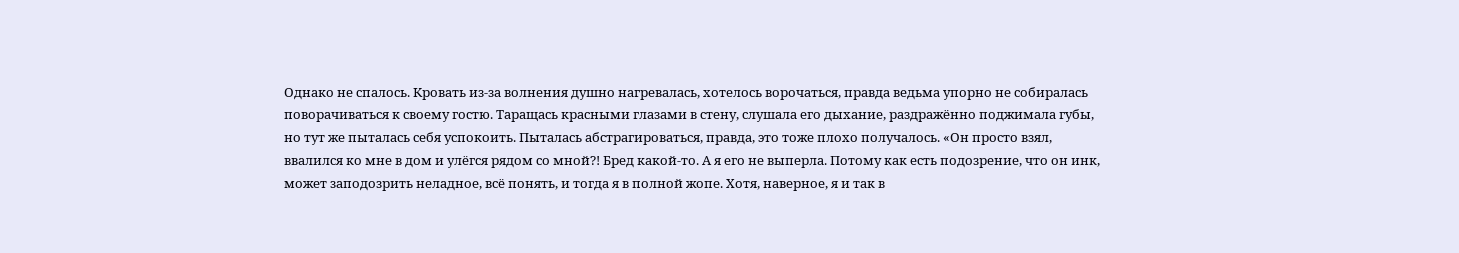Однако не спалось. Кровать из-за волнения душно нагревалась, хотелось ворочаться, правда ведьма упорно не собиралась поворачиваться к своему гостю. Таращась красными глазами в стену, слушала его дыхание, раздражённо поджимала губы, но тут же пыталась себя успокоить. Пыталась абстрагироваться, правда, это тоже плохо получалось. «Он просто взял, ввалился ко мне в дом и улёгся рядом со мной?! Бред какой-то. А я его не выперла. Потому как есть подозрение, что он инк, может заподозрить неладное, всё понять, и тогда я в полной жопе. Хотя, наверное, я и так в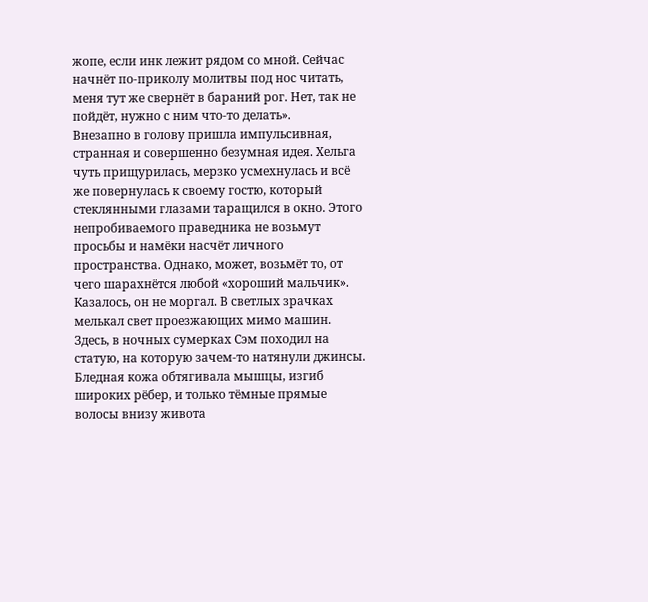жопе, если инк лежит рядом со мной. Сейчас начнёт по-приколу молитвы под нос читать, меня тут же свернёт в бараний рог. Нет, так не пойдёт, нужно с ним что-то делать».
Внезапно в голову пришла импульсивная, странная и совершенно безумная идея. Хельга чуть прищурилась, мерзко усмехнулась и всё же повернулась к своему гостю, который стеклянными глазами таращился в окно. Этого непробиваемого праведника не возьмут просьбы и намёки насчёт личного пространства. Однако, может, возьмёт то, от чего шарахнётся любой «хороший мальчик».
Казалось, он не моргал. В светлых зрачках мелькал свет проезжающих мимо машин. Здесь, в ночных сумерках Сэм походил на статую, на которую зачем-то натянули джинсы. Бледная кожа обтягивала мышцы, изгиб широких рёбер, и только тёмные прямые волосы внизу живота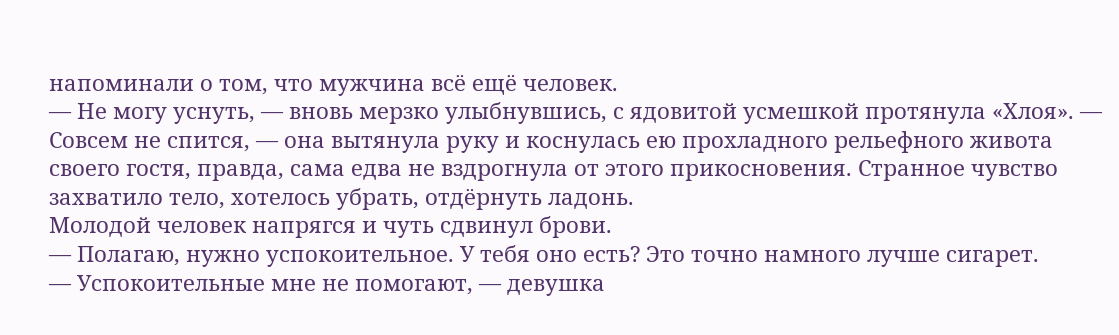напоминали о том, что мужчина всё ещё человек.
— Не могу уснуть, — вновь мерзко улыбнувшись, с ядовитой усмешкой протянула «Хлоя». — Совсем не спится, — она вытянула руку и коснулась ею прохладного рельефного живота своего гостя, правда, сама едва не вздрогнула от этого прикосновения. Странное чувство захватило тело, хотелось убрать, отдёрнуть ладонь.
Молодой человек напрягся и чуть сдвинул брови.
— Полагаю, нужно успокоительное. У тебя оно есть? Это точно намного лучше сигарет.
— Успокоительные мне не помогают, — девушка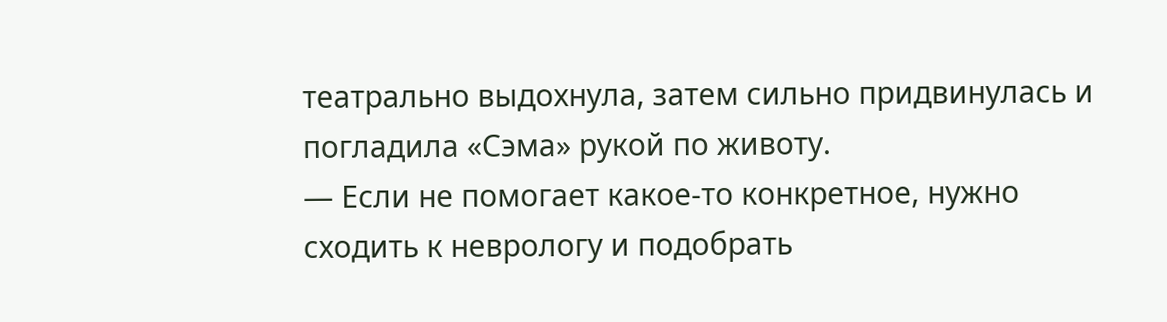театрально выдохнула, затем сильно придвинулась и погладила «Сэма» рукой по животу.
— Если не помогает какое-то конкретное, нужно сходить к неврологу и подобрать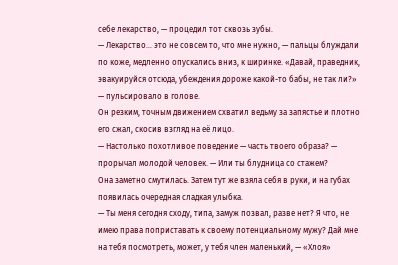себе лекарство, — процедил тот сквозь зубы.
— Лекарство… это не совсем то, что мне нужно, — пальцы блуждали по коже, медленно опускались вниз, к ширинке. «Давай, праведник, эвакуируйся отсюда, убеждения дороже какой-то бабы, не так ли?» — пульсировало в голове.
Он резким, точным движением схватил ведьму за запястье и плотно его сжал, скосив взгляд на её лицо.
— Настолько похотливое поведение — часть твоего образа? — прорычал молодой человек. — Или ты блудница со стажем?
Она заметно смутилась. Затем тут же взяла себя в руки, и на губах появилась очередная сладкая улыбка.
— Ты меня сегодня сходу, типа, замуж позвал, разве нет? Я что, не имею права поприставать к своему потенциальному мужу? Дай мне на тебя посмотреть, может, у тебя член маленький, — «Хлоя»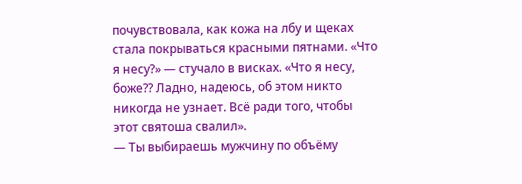почувствовала, как кожа на лбу и щеках стала покрываться красными пятнами. «Что я несу?» — стучало в висках. «Что я несу, боже?? Ладно, надеюсь, об этом никто никогда не узнает. Всё ради того, чтобы этот святоша свалил».
— Ты выбираешь мужчину по объёму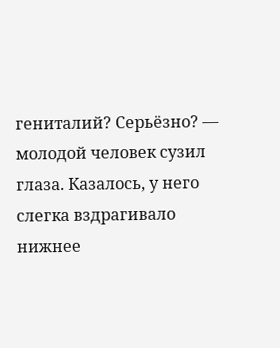гениталий? Серьёзно? — молодой человек сузил глаза. Казалось, у него слегка вздрагивало нижнее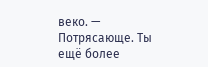веко. — Потрясающе. Ты ещё более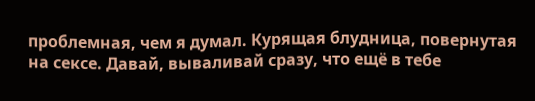проблемная, чем я думал. Курящая блудница, повернутая на сексе. Давай, вываливай сразу, что ещё в тебе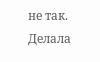не так. Делала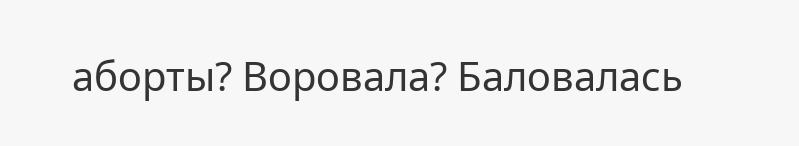аборты? Воровала? Баловалась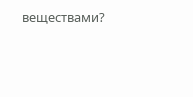веществами?